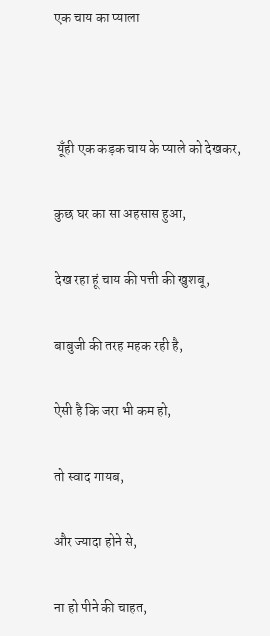एक चाय का प्याला



 यूँही एक कड़क चाय के प्याले को देखकर,

कुछ घर का सा अहसास हुआ,

देख रहा हूं चाय की पत्ती की खुशबू,

बाबुजी की तरह महक रही है,

ऐसी है कि जरा भी कम हो,

तो स्वाद गायब,

और ज्यादा होने से,

ना हो पीने की चाहत,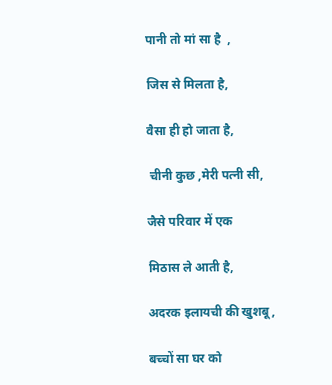पानी तो मां सा है  ,

जिस से मिलता है,

वैसा ही हो जाता है,

 चीनी कुछ ,मेरी पत्नी सी,

जैसे परिवार में एक

मिठास ले आती है,

अदरक इलायची की खुशबू,

बच्चों सा घर को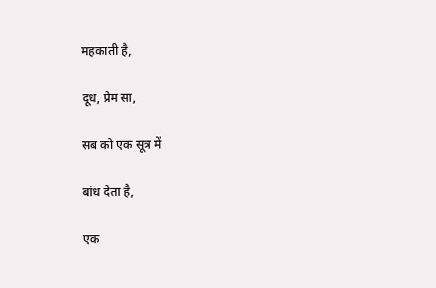महकाती है,

दूध, प्रेम सा,

सब को एक सूत्र में

बांध देता है,

एक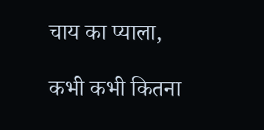चाय का प्याला,

कभी कभी कितना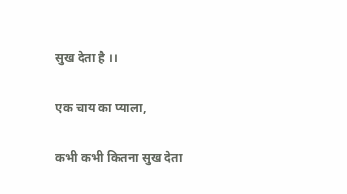सुख देता है ।।

एक चाय का प्याला,

कभी कभी कितना सुख देता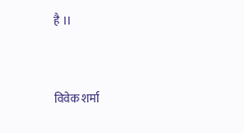है ।।



विवेक शर्मा